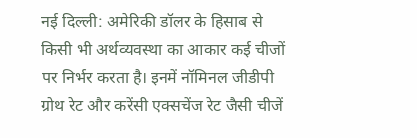नई दिल्ली: अमेरिकी डॉलर के हिसाब से किसी भी अर्थव्यवस्था का आकार कई चीजों पर निर्भर करता है। इनमें नॉमिनल जीडीपी ग्रोथ रेट और करेंसी एक्सचेंज रेट जैसी चीजें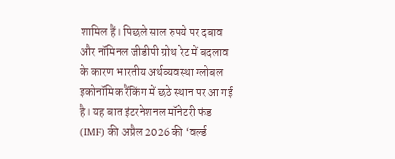शामिल हैं। पिछले साल रुपये पर दबाव और नॉमिनल जीडीपी ग्रोथ रेट में बदलाव के कारण भारतीय अर्थव्यवस्था ग्लोबल इकोनॉमिक रैंकिंग में छठे स्थान पर आ गई है। यह बात इंटरनेशनल मॉनेटरी फंड (IMF) की अप्रैल 2026 की ‘वर्ल्ड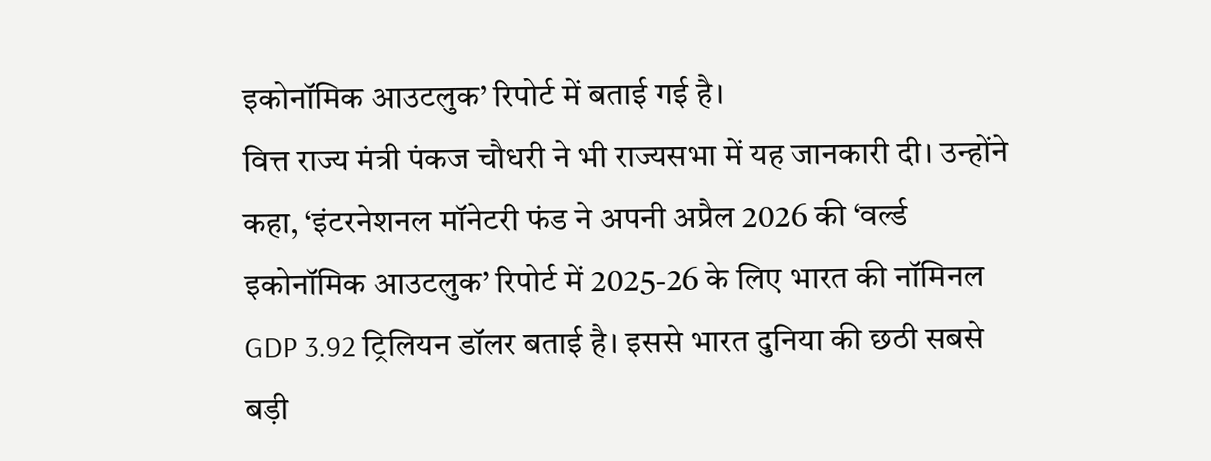इकोनॉमिक आउटलुक’ रिपोर्ट में बताई गई है।
वित्त राज्य मंत्री पंकज चौधरी ने भी राज्यसभा में यह जानकारी दी। उन्होंने कहा, ‘इंटरनेशनल मॉनेटरी फंड ने अपनी अप्रैल 2026 की ‘वर्ल्ड इकोनॉमिक आउटलुक’ रिपोर्ट में 2025-26 के लिए भारत की नॉमिनल GDP 3.92 ट्रिलियन डॉलर बताई है। इससे भारत दुनिया की छठी सबसे बड़ी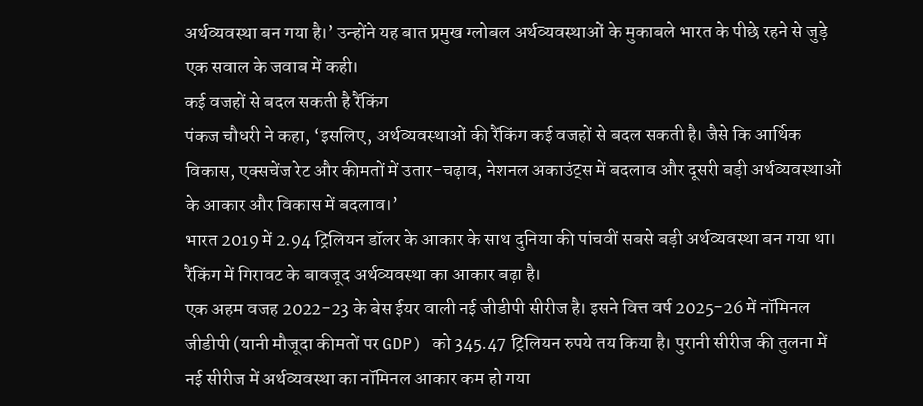अर्थव्यवस्था बन गया है।’ उन्होंने यह बात प्रमुख ग्लोबल अर्थव्यवस्थाओं के मुकाबले भारत के पीछे रहने से जुड़े एक सवाल के जवाब में कही।
कई वजहों से बदल सकती है रैंकिंग
पंकज चौधरी ने कहा, ‘इसलिए, अर्थव्यवस्थाओं की रैंकिंग कई वजहों से बदल सकती है। जैसे कि आर्थिक विकास, एक्सचेंज रेट और कीमतों में उतार-चढ़ाव, नेशनल अकाउंट्स में बदलाव और दूसरी बड़ी अर्थव्यवस्थाओं के आकार और विकास में बदलाव।’
भारत 2019 में 2.94 ट्रिलियन डॉलर के आकार के साथ दुनिया की पांचवीं सबसे बड़ी अर्थव्यवस्था बन गया था। रैंकिंग में गिरावट के बावजूद अर्थव्यवस्था का आकार बढ़ा है।
एक अहम वजह 2022-23 के बेस ईयर वाली नई जीडीपी सीरीज है। इसने वित्त वर्ष 2025-26 में नॉमिनल जीडीपी (यानी मौजूदा कीमतों पर GDP) को 345.47 ट्रिलियन रुपये तय किया है। पुरानी सीरीज की तुलना में नई सीरीज में अर्थव्यवस्था का नॉमिनल आकार कम हो गया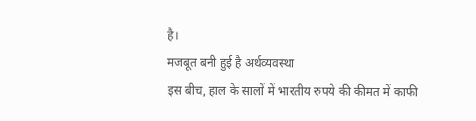है।
मजबूत बनी हुई है अर्थव्यवस्था
इस बीच, हाल के सालों में भारतीय रुपये की कीमत में काफी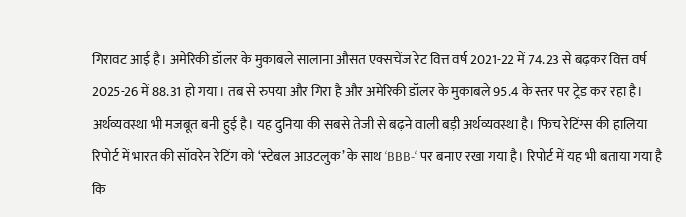गिरावट आई है। अमेरिकी डॉलर के मुकाबले सालाना औसत एक्सचेंज रेट वित्त वर्ष 2021-22 में 74.23 से बढ़कर वित्त वर्ष 2025-26 में 88.31 हो गया। तब से रुपया और गिरा है और अमेरिकी डॉलर के मुकाबले 95.4 के स्तर पर ट्रेड कर रहा है।
अर्थव्यवस्था भी मजबूत बनी हुई है। यह दुनिया की सबसे तेजी से बढ़ने वाली बड़ी अर्थव्यवस्था है। फिच रेटिंग्स की हालिया रिपोर्ट में भारत की सॉवरेन रेटिंग को ‘स्टेबल आउटलुक’ के साथ ‘BBB-‘ पर बनाए रखा गया है। रिपोर्ट में यह भी बताया गया है कि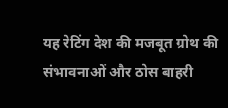यह रेटिंग देश की मजबूत ग्रोथ की संभावनाओं और ठोस बाहरी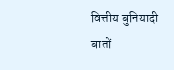वित्तीय बुनियादी बातों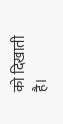को दिखाती है।